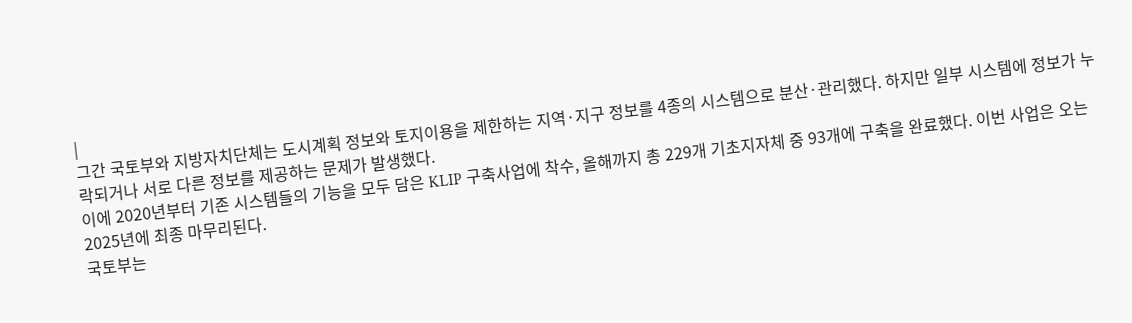|
그간 국토부와 지방자치단체는 도시계획 정보와 토지이용을 제한하는 지역·지구 정보를 4종의 시스템으로 분산·관리했다. 하지만 일부 시스템에 정보가 누락되거나 서로 다른 정보를 제공하는 문제가 발생했다.
이에 2020년부터 기존 시스템들의 기능을 모두 담은 KLIP 구축사업에 착수, 올해까지 총 229개 기초지자체 중 93개에 구축을 완료했다. 이번 사업은 오는 2025년에 최종 마무리된다.
국토부는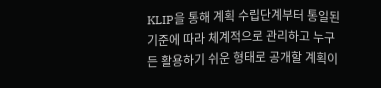KLIP을 통해 계획 수립단계부터 통일된 기준에 따라 체계적으로 관리하고 누구든 활용하기 쉬운 형태로 공개할 계획이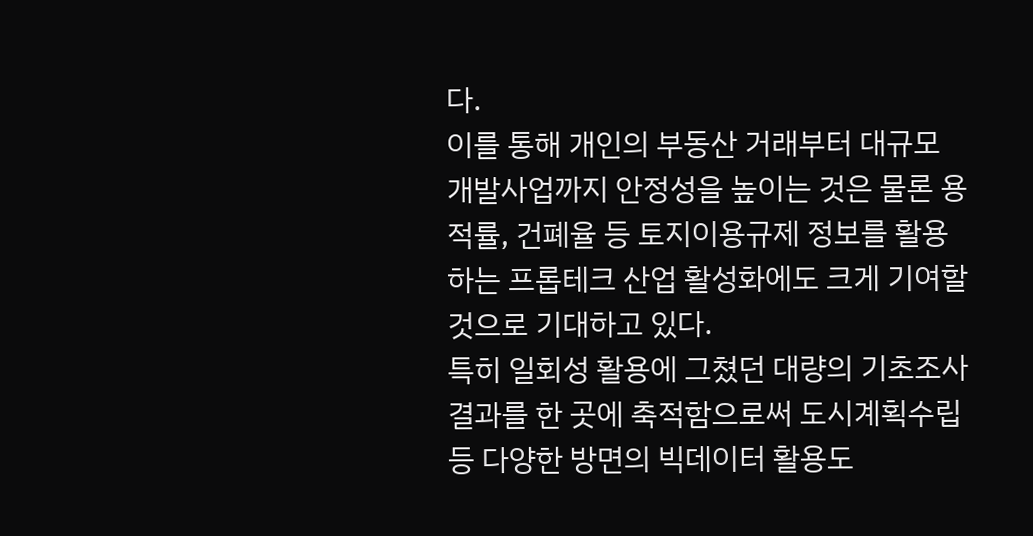다.
이를 통해 개인의 부동산 거래부터 대규모 개발사업까지 안정성을 높이는 것은 물론 용적률, 건폐율 등 토지이용규제 정보를 활용하는 프롭테크 산업 활성화에도 크게 기여할 것으로 기대하고 있다.
특히 일회성 활용에 그쳤던 대량의 기초조사 결과를 한 곳에 축적함으로써 도시계획수립 등 다양한 방면의 빅데이터 활용도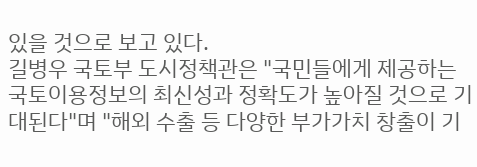있을 것으로 보고 있다.
길병우 국토부 도시정책관은 "국민들에게 제공하는 국토이용정보의 최신성과 정확도가 높아질 것으로 기대된다"며 "해외 수출 등 다양한 부가가치 창출이 기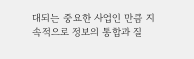대되는 중요한 사업인 만큼 지속적으로 정보의 통합과 질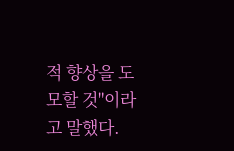적 향상을 도모할 것"이라고 말했다.